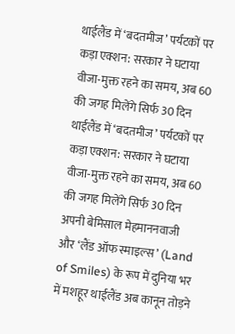थाईलैंड में ‘बदतमीज’ पर्यटकों पर कड़ा एक्शन: सरकार ने घटाया वीजा-मुक्त रहने का समय, अब 60 की जगह मिलेंगे सिर्फ 30 दिन
थाईलैंड में ‘बदतमीज’ पर्यटकों पर कड़ा एक्शन: सरकार ने घटाया वीजा-मुक्त रहने का समय, अब 60 की जगह मिलेंगे सिर्फ 30 दिन
अपनी बेमिसाल मेहमाननवाजी और ‘लैंड ऑफ स्माइल्स’ (Land of Smiles) के रूप में दुनिया भर में मशहूर थाईलैंड अब कानून तोड़ने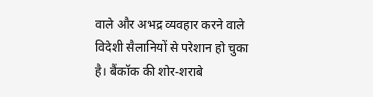वाले और अभद्र व्यवहार करने वाले विदेशी सैलानियों से परेशान हो चुका है। बैंकॉक की शोर-शराबे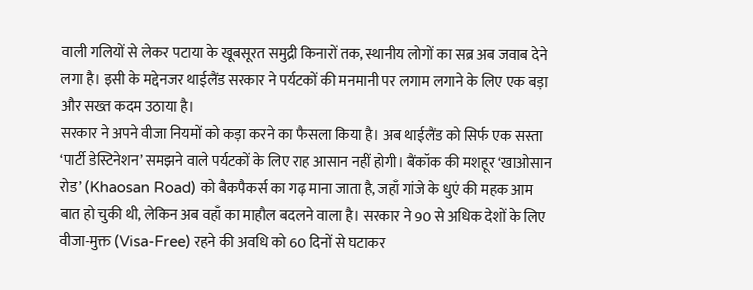वाली गलियों से लेकर पटाया के खूबसूरत समुद्री किनारों तक, स्थानीय लोगों का सब्र अब जवाब देने लगा है। इसी के मद्देनजर थाईलैंड सरकार ने पर्यटकों की मनमानी पर लगाम लगाने के लिए एक बड़ा और सख्त कदम उठाया है।
सरकार ने अपने वीजा नियमों को कड़ा करने का फैसला किया है। अब थाईलैंड को सिर्फ एक सस्ता ‘पार्टी डेस्टिनेशन’ समझने वाले पर्यटकों के लिए राह आसान नहीं होगी। बैंकॉक की मशहूर ‘खाओसान रोड’ (Khaosan Road) को बैकपैकर्स का गढ़ माना जाता है, जहाँ गांजे के धुएं की महक आम बात हो चुकी थी, लेकिन अब वहाँ का माहौल बदलने वाला है। सरकार ने 90 से अधिक देशों के लिए वीजा-मुक्त (Visa-Free) रहने की अवधि को 60 दिनों से घटाकर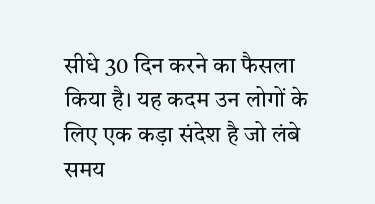सीधे 30 दिन करने का फैसला किया है। यह कदम उन लोगों के लिए एक कड़ा संदेश है जो लंबे समय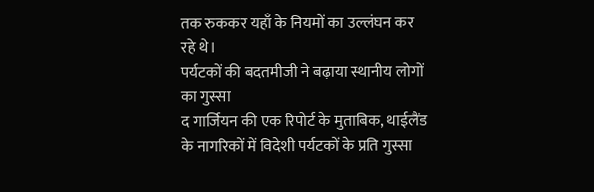तक रुककर यहाँ के नियमों का उल्लंघन कर रहे थे।
पर्यटकों की बदतमीजी ने बढ़ाया स्थानीय लोगों का गुस्सा
द गार्जियन की एक रिपोर्ट के मुताबिक, थाईलैंड के नागरिकों में विदेशी पर्यटकों के प्रति गुस्सा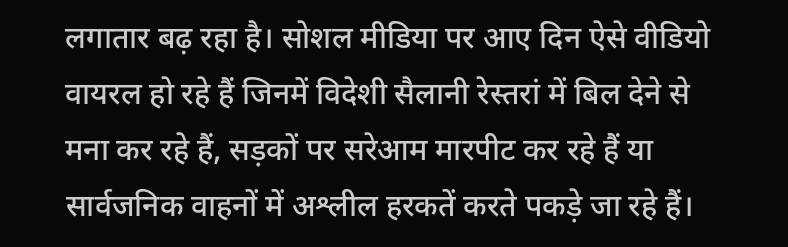लगातार बढ़ रहा है। सोशल मीडिया पर आए दिन ऐसे वीडियो वायरल हो रहे हैं जिनमें विदेशी सैलानी रेस्तरां में बिल देने से मना कर रहे हैं, सड़कों पर सरेआम मारपीट कर रहे हैं या सार्वजनिक वाहनों में अश्लील हरकतें करते पकड़े जा रहे हैं।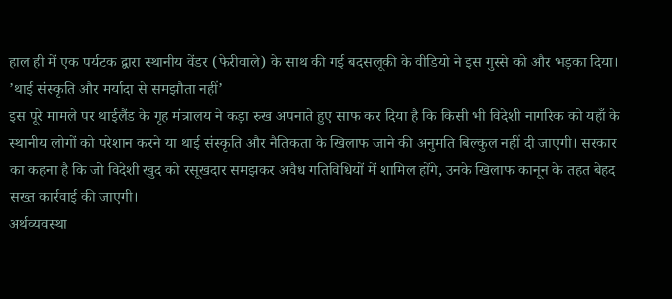हाल ही में एक पर्यटक द्वारा स्थानीय वेंडर (फेरीवाले) के साथ की गई बदसलूकी के वीडियो ने इस गुस्से को और भड़का दिया।
’थाई संस्कृति और मर्यादा से समझौता नहीं’
इस पूरे मामले पर थाईलैंड के गृह मंत्रालय ने कड़ा रुख अपनाते हुए साफ कर दिया है कि किसी भी विदेशी नागरिक को यहाँ के स्थानीय लोगों को परेशान करने या थाई संस्कृति और नैतिकता के खिलाफ जाने की अनुमति बिल्कुल नहीं दी जाएगी। सरकार का कहना है कि जो विदेशी खुद को रसूखदार समझकर अवैध गतिविधियों में शामिल होंगे, उनके खिलाफ कानून के तहत बेहद सख्त कार्रवाई की जाएगी।
अर्थव्यवस्था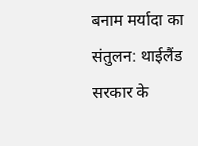बनाम मर्यादा का संतुलन: थाईलैंड सरकार के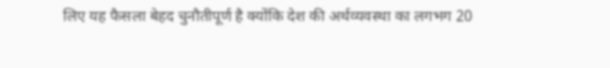लिए यह फैसला बेहद चुनौतीपूर्ण है क्योंकि देश की अर्थव्यवस्था का लगभग 20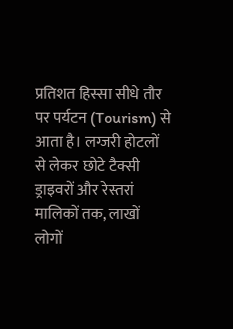प्रतिशत हिस्सा सीधे तौर पर पर्यटन (Tourism) से आता है। लग्जरी होटलों से लेकर छोटे टैक्सी ड्राइवरों और रेस्तरां मालिकों तक, लाखों लोगों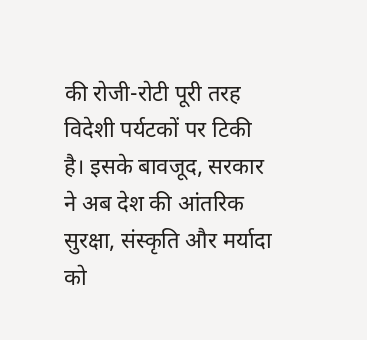की रोजी-रोटी पूरी तरह विदेशी पर्यटकों पर टिकी है। इसके बावजूद, सरकार ने अब देश की आंतरिक सुरक्षा, संस्कृति और मर्यादा को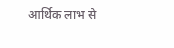आर्थिक लाभ से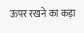ऊपर रखने का कड़ा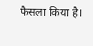फैसला किया है।